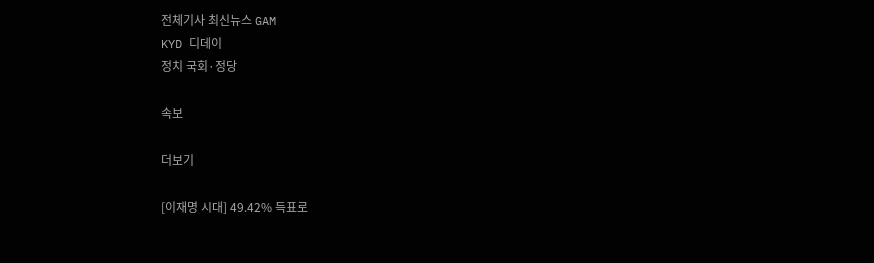전체기사 최신뉴스 GAM
KYD 디데이
정치 국회·정당

속보

더보기

[이재명 시대] 49.42% 득표로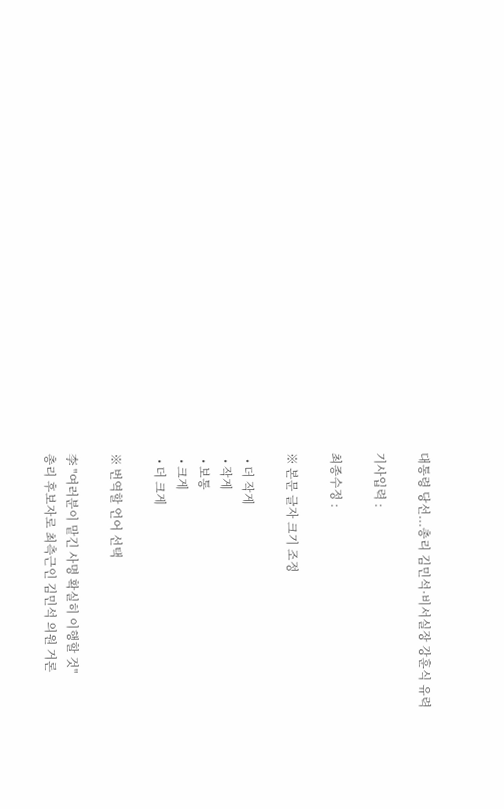대통령 당선...총리 김민석·비서실장 강훈식 유력

기사입력 :

최종수정 :

※ 본문 글자 크기 조정

  • 더 작게
  • 작게
  • 보통
  • 크게
  • 더 크게

※ 번역할 언어 선택

李 "여러분이 맡긴 사명 확실히 이행할 것"
총리 후보자로 최측근인 김민석 의원 거론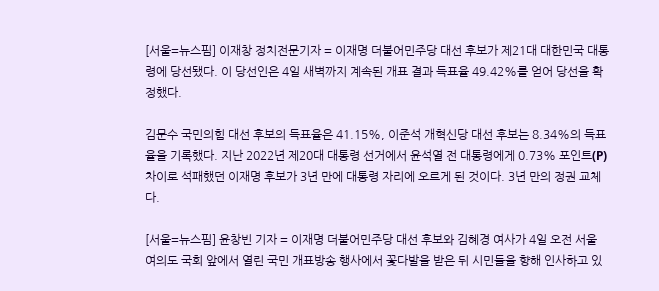[서울=뉴스핌] 이재창 정치전문기자 = 이재명 더불어민주당 대선 후보가 제21대 대한민국 대통령에 당선됐다. 이 당선인은 4일 새벽까지 계속된 개표 결과 득표율 49.42%를 얻어 당선을 확정했다.

김문수 국민의힘 대선 후보의 득표율은 41.15%, 이준석 개혁신당 대선 후보는 8.34%의 득표율을 기록했다. 지난 2022년 제20대 대통령 선거에서 윤석열 전 대통령에게 0.73% 포인트(P)차이로 석패했던 이재명 후보가 3년 만에 대통령 자리에 오르게 된 것이다. 3년 만의 정권 교체다.

[서울=뉴스핌] 윤창빈 기자 = 이재명 더불어민주당 대선 후보와 김혜경 여사가 4일 오전 서울 여의도 국회 앞에서 열린 국민 개표방송 행사에서 꽃다발을 받은 뒤 시민들을 향해 인사하고 있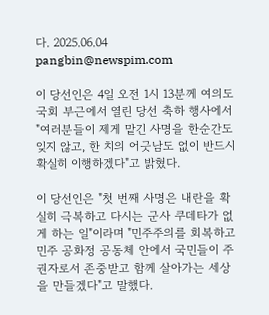다. 2025.06.04 pangbin@newspim.com

이 당선인은 4일 오전 1시 13분께 여의도 국회 부근에서 열린 당선 축하 행사에서 "여러분들이 제게 맡긴 사명을 한순간도 잊지 않고, 한 치의 어긋남도 없이 반드시 확실히 이행하겠다"고 밝혔다.

이 당선인은 "첫 번째 사명은 내란을 확실히 극복하고 다시는 군사 쿠데타가 없게 하는 일"이라며 "민주주의를 회복하고 민주 공화정 공동체 안에서 국민들이 주권자로서 존중받고 함께 살아가는 세상을 만들겠다"고 말했다.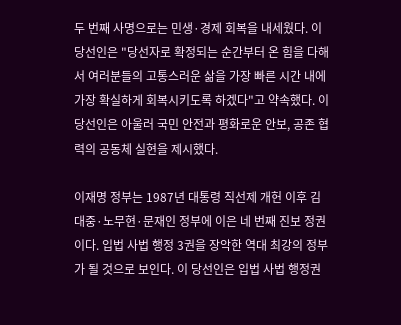두 번째 사명으로는 민생·경제 회복을 내세웠다. 이 당선인은 "당선자로 확정되는 순간부터 온 힘을 다해서 여러분들의 고통스러운 삶을 가장 빠른 시간 내에 가장 확실하게 회복시키도록 하겠다"고 약속했다. 이 당선인은 아울러 국민 안전과 평화로운 안보, 공존 협력의 공동체 실현을 제시했다.

이재명 정부는 1987년 대통령 직선제 개헌 이후 김대중·노무현·문재인 정부에 이은 네 번째 진보 정권이다. 입법 사법 행정 3권을 장악한 역대 최강의 정부가 될 것으로 보인다. 이 당선인은 입법 사법 행정권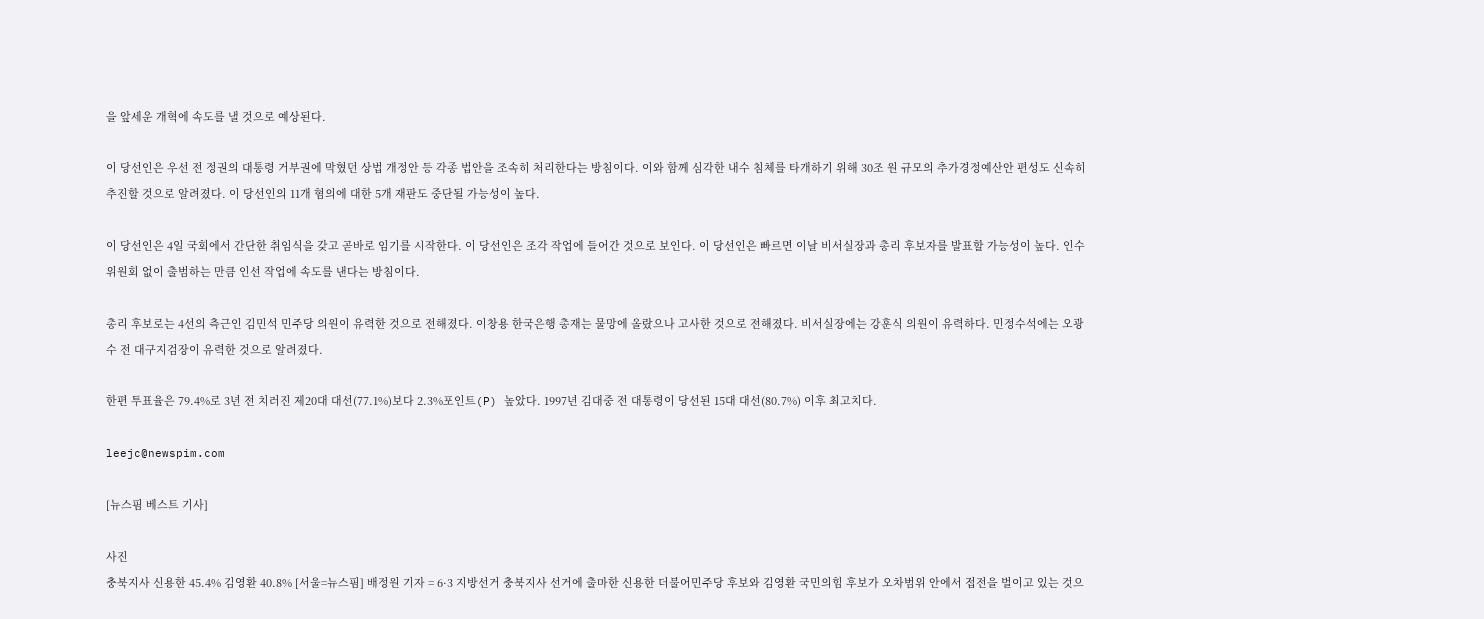을 앞세운 개혁에 속도를 낼 것으로 예상된다.

이 당선인은 우선 전 정권의 대통령 거부권에 막혔던 상법 개정안 등 각종 법안을 조속히 처리한다는 방침이다. 이와 함께 심각한 내수 침체를 타개하기 위해 30조 원 규모의 추가경정예산안 편성도 신속히 추진할 것으로 알려졌다. 이 당선인의 11개 혐의에 대한 5개 재판도 중단될 가능성이 높다.

이 당선인은 4일 국회에서 간단한 취임식을 갖고 곧바로 임기를 시작한다. 이 당선인은 조각 작업에 들어간 것으로 보인다. 이 당선인은 빠르면 이날 비서실장과 총리 후보자를 발표할 가능성이 높다. 인수위원회 없이 출범하는 만큼 인선 작업에 속도를 낸다는 방침이다.

총리 후보로는 4선의 측근인 김민석 민주당 의원이 유력한 것으로 전해졌다. 이창용 한국은행 총재는 물망에 올랐으나 고사한 것으로 전해졌다. 비서실장에는 강훈식 의원이 유력하다. 민정수석에는 오광수 전 대구지검장이 유력한 것으로 알려졌다.

한편 투표율은 79.4%로 3년 전 치러진 제20대 대선(77.1%)보다 2.3%포인트(P) 높았다. 1997년 김대중 전 대통령이 당선된 15대 대선(80.7%) 이후 최고치다.

leejc@newspim.com

[뉴스핌 베스트 기사]

사진
충북지사 신용한 45.4% 김영환 40.8% [서울=뉴스핌] 배정원 기자 = 6·3 지방선거 충북지사 선거에 출마한 신용한 더불어민주당 후보와 김영환 국민의힘 후보가 오차범위 안에서 접전을 벌이고 있는 것으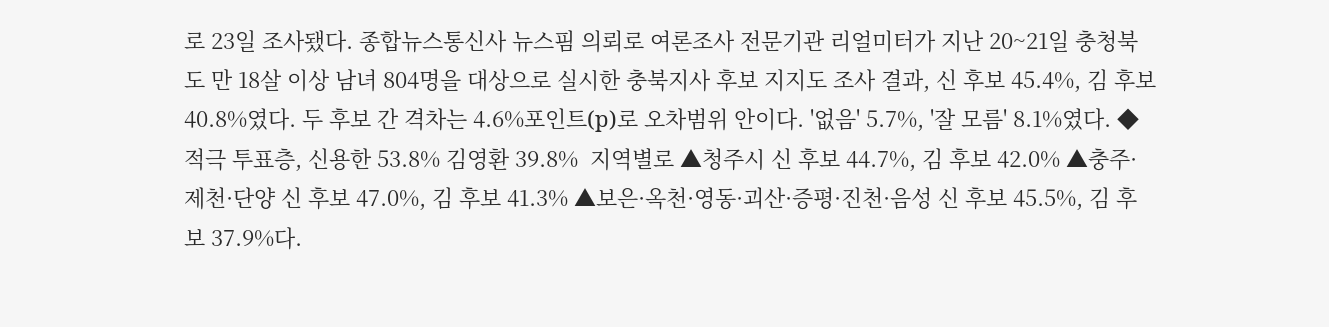로 23일 조사됐다. 종합뉴스통신사 뉴스핌 의뢰로 여론조사 전문기관 리얼미터가 지난 20~21일 충청북도 만 18살 이상 남녀 804명을 대상으로 실시한 충북지사 후보 지지도 조사 결과, 신 후보 45.4%, 김 후보 40.8%였다. 두 후보 간 격차는 4.6%포인트(p)로 오차범위 안이다. '없음' 5.7%, '잘 모름' 8.1%였다. ◆적극 투표층, 신용한 53.8% 김영환 39.8%  지역별로 ▲청주시 신 후보 44.7%, 김 후보 42.0% ▲충주·제천·단양 신 후보 47.0%, 김 후보 41.3% ▲보은·옥천·영동·괴산·증평·진천·음성 신 후보 45.5%, 김 후보 37.9%다.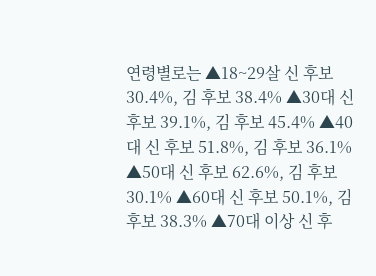연령별로는 ▲18~29살 신 후보 30.4%, 김 후보 38.4% ▲30대 신 후보 39.1%, 김 후보 45.4% ▲40대 신 후보 51.8%, 김 후보 36.1% ▲50대 신 후보 62.6%, 김 후보 30.1% ▲60대 신 후보 50.1%, 김 후보 38.3% ▲70대 이상 신 후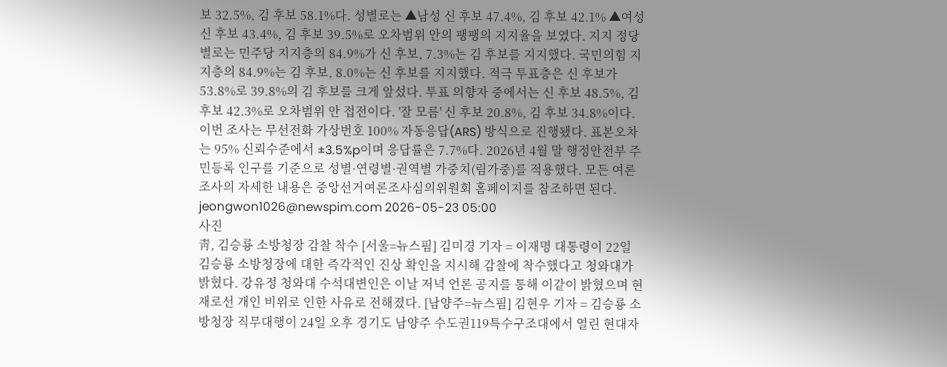보 32.5%, 김 후보 58.1%다. 성별로는 ▲남성 신 후보 47.4%, 김 후보 42.1% ▲여성 신 후보 43.4%, 김 후보 39.5%로 오차범위 안의 팽팽의 지지율을 보였다. 지지 정당별로는 민주당 지지층의 84.9%가 신 후보, 7.3%는 김 후보를 지지했다. 국민의힘 지지층의 84.9%는 김 후보, 8.0%는 신 후보를 지지했다. 적극 투표층은 신 후보가 53.8%로 39.8%의 김 후보를 크게 앞섰다. 투표 의향자 중에서는 신 후보 48.5%, 김 후보 42.3%로 오차범위 안 접전이다. '잘 모름' 신 후보 20.8%, 김 후보 34.8%이다. 이번 조사는 무선전화 가상번호 100% 자동응답(ARS) 방식으로 진행됐다. 표본오차는 95% 신뢰수준에서 ±3.5%p이며 응답률은 7.7%다. 2026년 4월 말 행정안전부 주민등록 인구를 기준으로 성별·연령별·권역별 가중치(림가중)를 적용했다. 모든 여론조사의 자세한 내용은 중앙선거여론조사심의위원회 홈페이지를 참조하면 된다. jeongwon1026@newspim.com 2026-05-23 05:00
사진
靑, 김승룡 소방청장 감찰 착수 [서울=뉴스핌] 김미경 기자 = 이재명 대통령이 22일 김승룡 소방청장에 대한 즉각적인 진상 확인을 지시해 감찰에 착수했다고 청와대가 밝혔다. 강유정 청와대 수석대변인은 이날 저녁 언론 공지를 통해 이같이 밝혔으며 현재로선 개인 비위로 인한 사유로 전해졌다. [남양주=뉴스핌] 김현우 기자 = 김승룡 소방청장 직무대행이 24일 오후 경기도 남양주 수도권119특수구조대에서 열린 현대자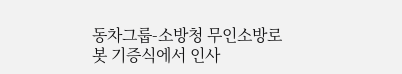동차그룹-소방청 무인소방로봇 기증식에서 인사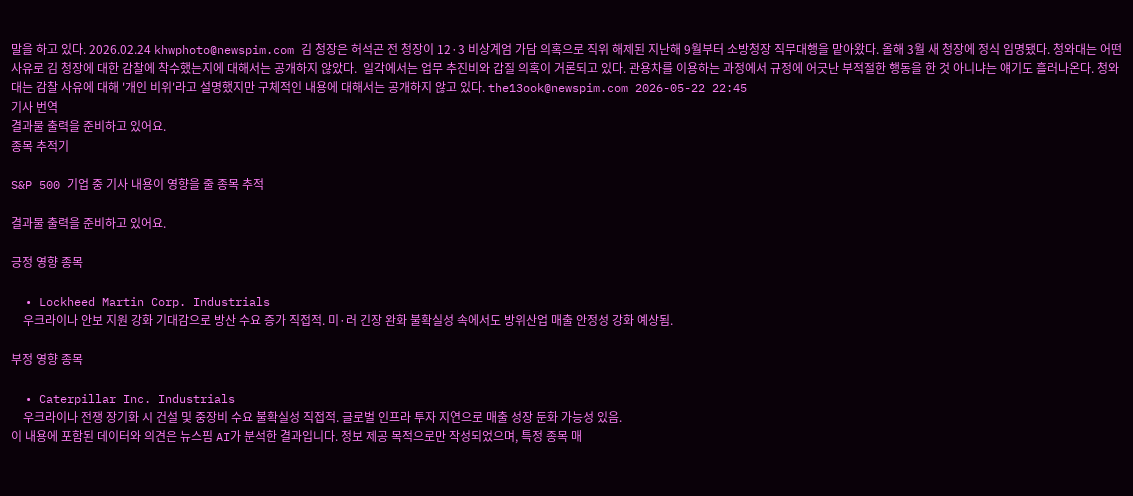말을 하고 있다. 2026.02.24 khwphoto@newspim.com 김 청장은 허석곤 전 청장이 12·3 비상계엄 가담 의혹으로 직위 해제된 지난해 9월부터 소방청장 직무대행을 맡아왔다. 올해 3월 새 청장에 정식 임명됐다. 청와대는 어떤 사유로 김 청장에 대한 감찰에 착수했는지에 대해서는 공개하지 않았다.  일각에서는 업무 추진비와 갑질 의혹이 거론되고 있다. 관용차를 이용하는 과정에서 규정에 어긋난 부적절한 행동을 한 것 아니냐는 얘기도 흘러나온다. 청와대는 감찰 사유에 대해 '개인 비위'라고 설명했지만 구체적인 내용에 대해서는 공개하지 않고 있다. the13ook@newspim.com 2026-05-22 22:45
기사 번역
결과물 출력을 준비하고 있어요.
종목 추적기

S&P 500 기업 중 기사 내용이 영향을 줄 종목 추적

결과물 출력을 준비하고 있어요.

긍정 영향 종목

  • Lockheed Martin Corp. Industrials
    우크라이나 안보 지원 강화 기대감으로 방산 수요 증가 직접적. 미·러 긴장 완화 불확실성 속에서도 방위산업 매출 안정성 강화 예상됨.

부정 영향 종목

  • Caterpillar Inc. Industrials
    우크라이나 전쟁 장기화 시 건설 및 중장비 수요 불확실성 직접적. 글로벌 인프라 투자 지연으로 매출 성장 둔화 가능성 있음.
이 내용에 포함된 데이터와 의견은 뉴스핌 AI가 분석한 결과입니다. 정보 제공 목적으로만 작성되었으며, 특정 종목 매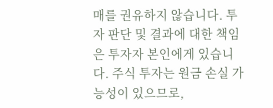매를 권유하지 않습니다. 투자 판단 및 결과에 대한 책임은 투자자 본인에게 있습니다. 주식 투자는 원금 손실 가능성이 있으므로,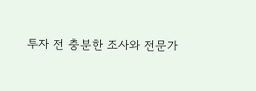투자 전 충분한 조사와 전문가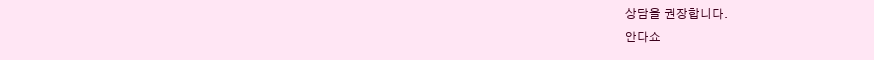상담을 권장합니다.
안다쇼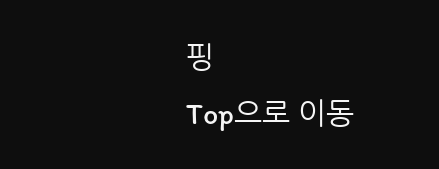핑
Top으로 이동